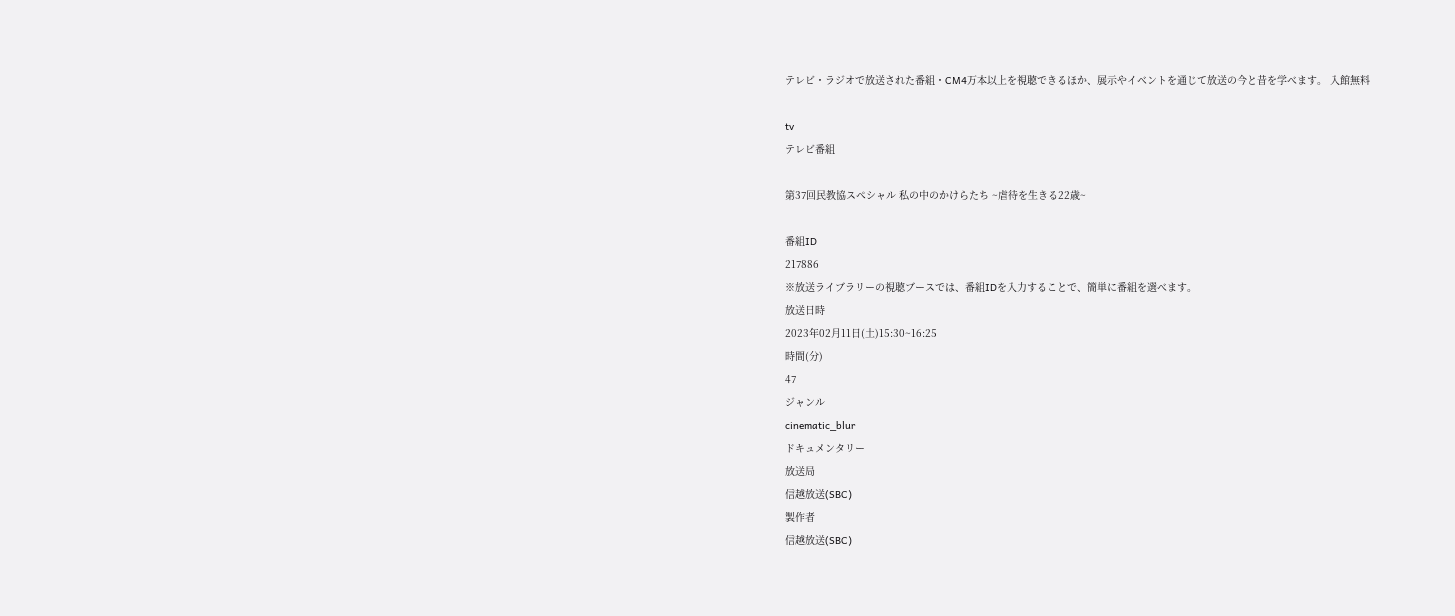テレビ・ラジオで放送された番組・CM4万本以上を視聴できるほか、展示やイベントを通じて放送の今と昔を学べます。 入館無料

tv
テレビ番組

第37回民教協スペシャル 私の中のかけらたち ~虐待を生きる22歳~

番組ID
217886
※放送ライブラリーの視聴ブースでは、番組IDを入力することで、簡単に番組を選べます。
放送日時
2023年02月11日(土)15:30~16:25
時間(分)
47
ジャンル
cinematic_blur
ドキュメンタリー
放送局
信越放送(SBC)
製作者
信越放送(SBC)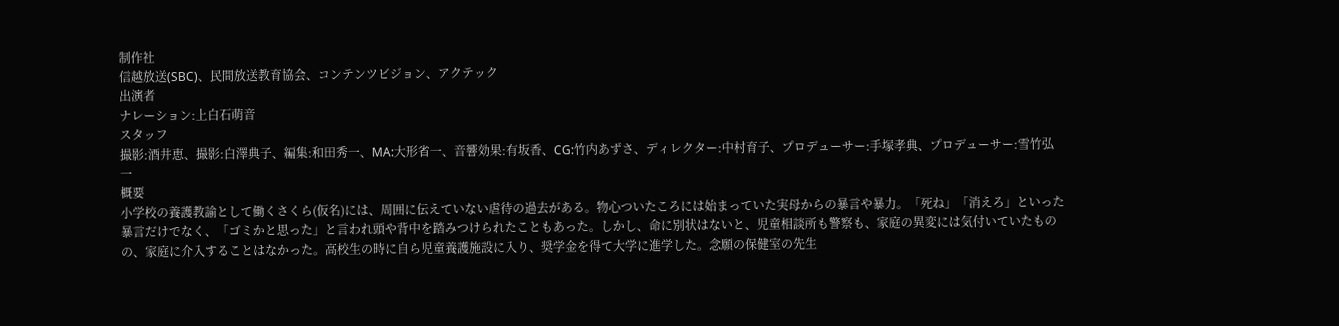制作社
信越放送(SBC)、民間放送教育協会、コンテンツビジョン、アクテック
出演者
ナレーション:上白石萌音
スタッフ
撮影:酒井恵、撮影:白澤典子、編集:和田秀一、MA:大形省一、音響効果:有坂香、CG:竹内あずさ、ディレクター:中村育子、プロデューサー:手塚孝典、プロデューサー:雪竹弘一
概要
小学校の養護教諭として働くさくら(仮名)には、周囲に伝えていない虐待の過去がある。物心ついたころには始まっていた実母からの暴言や暴力。「死ね」「消えろ」といった暴言だけでなく、「ゴミかと思った」と言われ頭や背中を踏みつけられたこともあった。しかし、命に別状はないと、児童相談所も警察も、家庭の異変には気付いていたものの、家庭に介入することはなかった。高校生の時に自ら児童養護施設に入り、奨学金を得て大学に進学した。念願の保健室の先生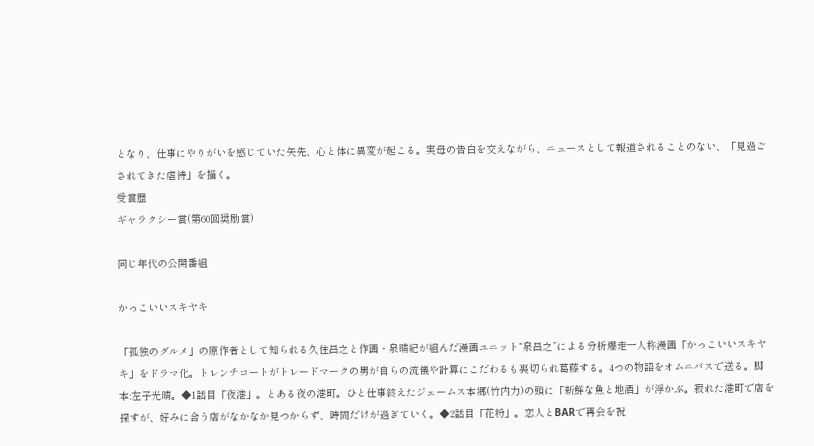となり、仕事にやりがいを感じていた矢先、心と体に異変が起こる。実母の告白を交えながら、ニュースとして報道されることのない、「見過ごされてきた虐待」を描く。
受賞歴
ギャラクシー賞(第60回奨励賞)

同じ年代の公開番組

かっこいいスキヤキ

「孤独のグルメ」の原作者として知られる久住昌之と作画・泉晴紀が組んだ漫画ユニット“泉昌之”による分析爆走一人称漫画「かっこいいスキヤキ」をドラマ化。トレンチコートがトレードマークの男が自らの流儀や計算にこだわるも裏切られ葛藤する。4つの物語をオムニバスで送る。脚本:左子光晴。◆1話目「夜港」。とある夜の港町。ひと仕事終えたジェームス本郷(竹内力)の頭に「新鮮な魚と地酒」が浮かぶ。寂れた港町で店を探すが、好みに合う店がなかなか見つからず、時間だけが過ぎていく。◆2話目「花粉」。恋人とBARで再会を祝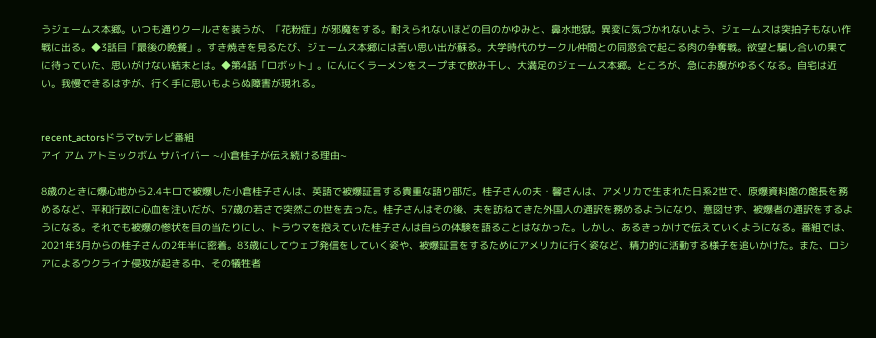うジェームス本郷。いつも通りクールさを装うが、「花粉症」が邪魔をする。耐えられないほどの目のかゆみと、鼻水地獄。異変に気づかれないよう、ジェームスは突拍子もない作戦に出る。◆3話目「最後の晩餐」。すき焼きを見るたび、ジェームス本郷には苦い思い出が蘇る。大学時代のサークル仲間との同窓会で起こる肉の争奪戦。欲望と騙し合いの果てに待っていた、思いがけない結末とは。◆第4話「ロボット」。にんにくラーメンをスープまで飲み干し、大満足のジェームス本郷。ところが、急にお腹がゆるくなる。自宅は近い。我慢できるはずが、行く手に思いもよらぬ障害が現れる。


recent_actorsドラマtvテレビ番組
アイ アム アトミックボム サバイバー ~小倉桂子が伝え続ける理由~

8歳のときに爆心地から2.4キロで被爆した小倉桂子さんは、英語で被爆証言する貴重な語り部だ。桂子さんの夫・馨さんは、アメリカで生まれた日系2世で、原爆資料館の館長を務めるなど、平和行政に心血を注いだが、57歳の若さで突然この世を去った。桂子さんはその後、夫を訪ねてきた外国人の通訳を務めるようになり、意図せず、被爆者の通訳をするようになる。それでも被爆の惨状を目の当たりにし、トラウマを抱えていた桂子さんは自らの体験を語ることはなかった。しかし、あるきっかけで伝えていくようになる。番組では、2021年3月からの桂子さんの2年半に密着。83歳にしてウェブ発信をしていく姿や、被爆証言をするためにアメリカに行く姿など、精力的に活動する様子を追いかけた。また、ロシアによるウクライナ侵攻が起きる中、その犠牲者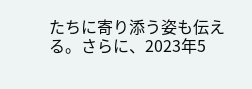たちに寄り添う姿も伝える。さらに、2023年5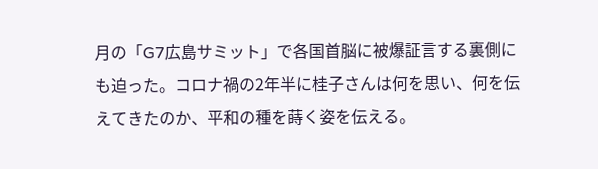月の「G7広島サミット」で各国首脳に被爆証言する裏側にも迫った。コロナ禍の2年半に桂子さんは何を思い、何を伝えてきたのか、平和の種を蒔く姿を伝える。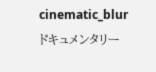cinematic_blurドキュメンタリー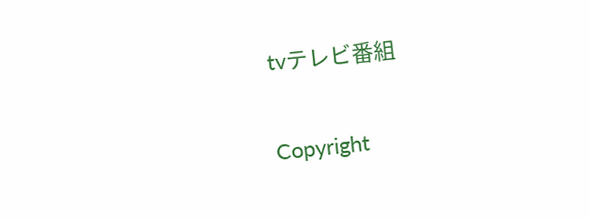tvテレビ番組

Copyright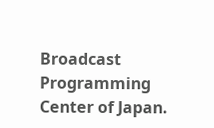Broadcast Programming Center of Japan.